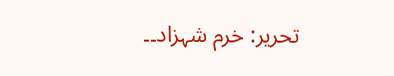تحریر: خرم شہزاد۔۔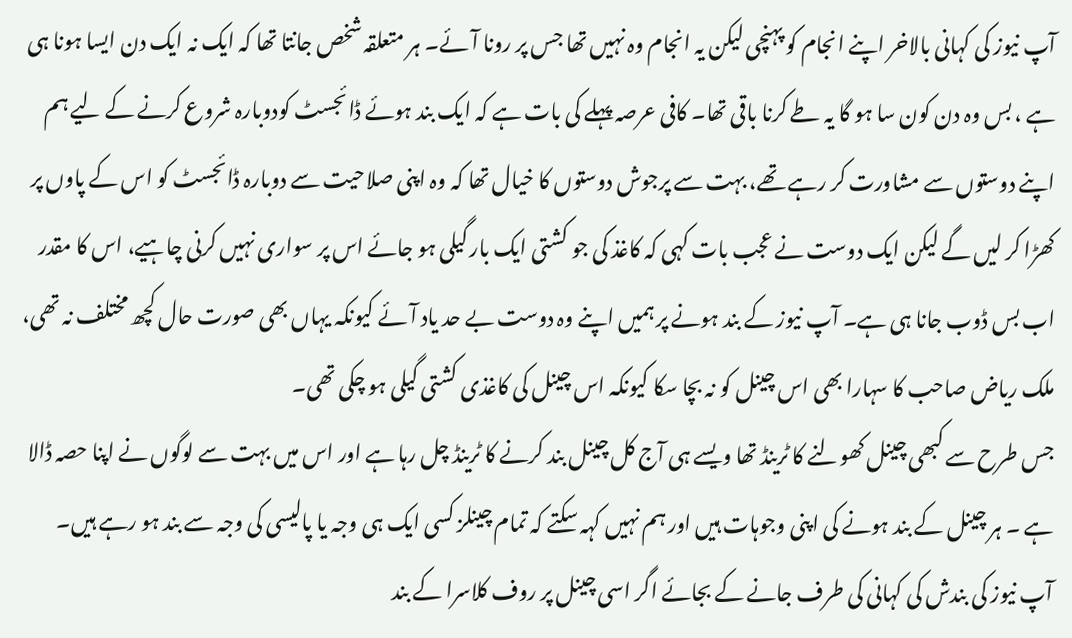آپ نیوز کی کہانی بالاخر اپنے انجام کو پہنچی لیکن یہ انجام وہ نہیں تھا جس پر رونا آئے۔ ہر متعلقہ شخص جانتا تھا کہ ایک نہ ایک دن ایسا ہونا ہی ہے ، بس وہ دن کون سا ہو گا یہ طے کرنا باقی تھا۔ کافی عرصہ پہلے کی بات ہے کہ ایک بند ہوئے ڈائجسٹ کودوبارہ شروع کرنے کے لیے ہم اپنے دوستوں سے مشاورت کر رہے تھے، بہت سے پرجوش دوستوں کا خیال تھا کہ وہ اپنی صلاحیت سے دوبارہ ڈائجسٹ کو اس کے پاوں پر کھڑا کر لیں گے لیکن ایک دوست نے عجب بات کہی کہ کاغذ کی جو کشتی ایک بار گیلی ہو جائے اس پر سواری نہیں کرنی چاہیے، اس کا مقدر اب بس ڈوب جانا ہی ہے۔ آپ نیوز کے بند ہونے پر ہمیں اپنے وہ دوست بے حد یاد آئے کیونکہ یہاں بھی صورت حال کچھ مختلف نہ تھی، ملک ریاض صاحب کا سہارا بھی اس چینل کو نہ بچا سکا کیونکہ اس چینل کی کاغذی کشتی گیلی ہو چکی تھی۔
جس طرح سے کبھی چینل کھولنے کا ٹرینڈ تھا ویسے ہی آج کل چینل بند کرنے کا ٹرینڈ چل رہا ہے اور اس میں بہت سے لوگوں نے اپنا حصہ ڈالا ہے ۔ ہر چینل کے بند ہونے کی اپنی وجوہات ہیں اور ہم نہیں کہہ سکتے کہ تمام چینلز کسی ایک ہی وجہ یا پالیسی کی وجہ سے بند ہو رہے ہیں۔ آپ نیوز کی بندش کی کہانی کی طرف جانے کے بجائے اگر اسی چینل پر روف کلاسرا کے بند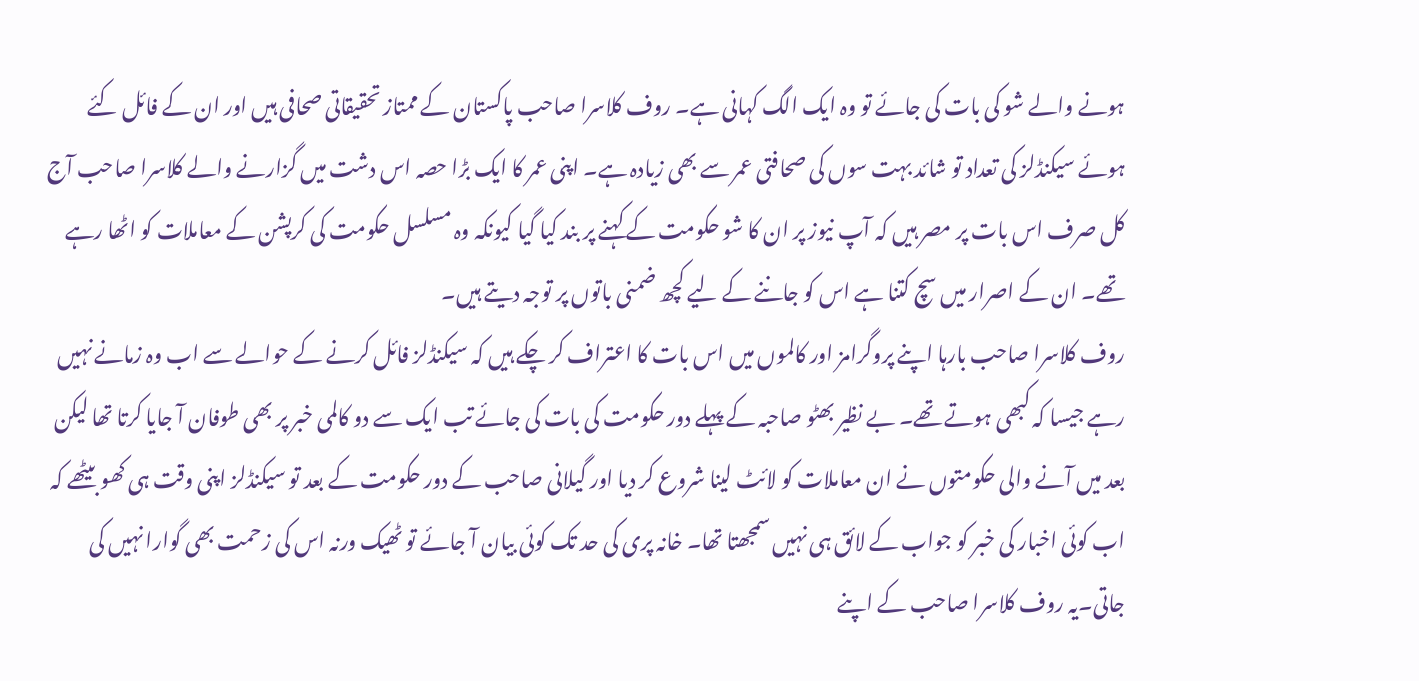ہونے والے شو کی بات کی جائے تو وہ ایک الگ کہانی ہے۔ روف کلاسرا صاحب پاکستان کے ممتاز تحقیقاتی صحافی ہیں اور ان کے فائل کئے ہوئے سیکنڈلز کی تعداد تو شائد بہت سوں کی صحافتی عمر سے بھی زیادہ ہے۔ اپنی عمر کا ایک بڑا حصہ اس دشت میں گزارنے والے کلاسرا صاحب آج کل صرف اس بات پر مصر ہیں کہ آپ نیوز پر ان کا شو حکومت کے کہنے پر بند کیا گیا کیونکہ وہ مسلسل حکومت کی کرپشن کے معاملات کو اٹھا رہے تھے۔ ان کے اصرار میں سچ کتنا ہے اس کو جاننے کے لیے کچھ ضمنی باتوں پر توجہ دیتے ہیں۔
روف کلاسرا صاحب بارہا اپنے پروگرامز اور کالموں میں اس بات کا اعتراف کر چکے ہیں کہ سیکنڈلز فائل کرنے کے حوالے سے اب وہ زمانے نہیں رہے جیسا کہ کبھی ہوتے تھے۔ بے نظیر بھٹو صاحبہ کے پہلے دور حکومت کی بات کی جائے تب ایک سے دو کالمی خبر پر بھی طوفان آ جایا کرتا تھا لیکن بعد میں آنے والی حکومتوں نے ان معاملات کو لائٹ لینا شروع کر دیا اور گیلانی صاحب کے دور حکومت کے بعد تو سیکنڈلز اپنی وقت ہی کھو بیٹھے کہ اب کوئی اخبار کی خبر کو جواب کے لائق ہی نہیں سمجھتا تھا۔ خانہ پری کی حد تک کوئی بیان آ جائے تو ٹھیک ورنہ اس کی زحمت بھی گوارا نہیں کی جاتی۔یہ روف کلاسرا صاحب کے اپنے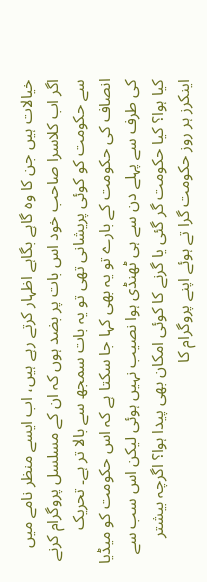خیالات ہیں جن کا وہ گاہے بگاہے اظہار کرتے رہے ہیں، اب ایسے منظر نامے میں اگر اب کلاسرا صاحب خود اس بات پر بضد ہوں کہ ان کے مسلسل پروگرام کرنے سے حکومت کو کوئی پریشانی تھی تو یہ بات سمجھ سے بالا تر ہے۔ تحریک انصاف کی حکومت کے بارے تو یہ بھی کہا جا سکتا ہے کہ اس حکومت کو میڈیا کی طرف سے پہلے دن سے ہی ٹھنڈی ہوا نصیب نہیں ہوئی لیکن اس سب سے کیا ہوا؟ کیا حکومت گر گئی یا گرنے کا کوئی امکان بھی پیدا ہوا؟ اگرچہ بیشتر اینکرز ہر روز حکومت گرا تے ہوئے اپنے پروگرام کا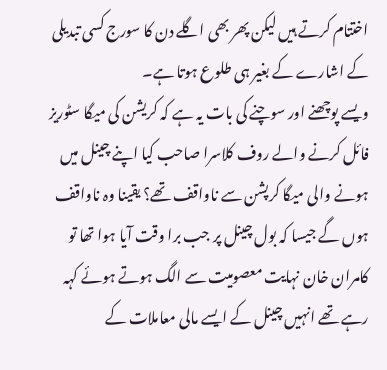اختتام کرتے ہیں لیکن پھر بھی اگلے دن کا سورج کسی تبدیلی کے اشارے کے بغیر ہی طلوع ہوتا ہے۔
ویسے پوچھنے اور سوچنے کی بات یہ ہے کہ کریشن کی میگا سٹوریز فائل کرنے والے روف کلاسرا صاحب کیا اپنے چینل میں ہونے والی میگا کرپشن سے ناواقف تھے؟ یقینا وہ ناواقف ہوں گے جیسا کہ بول چینل پر جب برا وقت آیا ہوا تھا تو کامران خان نہایت معصومیت سے الگ ہوتے ہوئے کہہ رہے تھے انہیں چینل کے ایسے مالی معاملات کے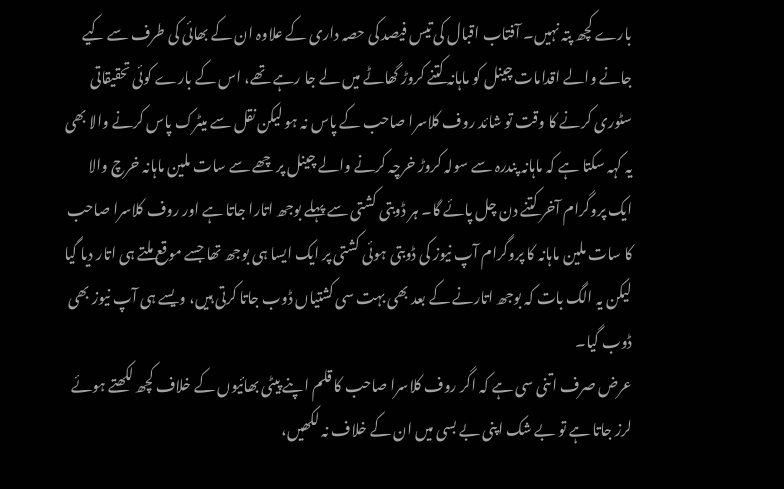بارے کچھ پتہ نہیں۔ آفتاب اقبال کی تیس فیصد کی حصہ داری کے علاوہ ان کے بھائی کی طرف سے کیے جانے والے اقدامات چینل کو ماہانہ کتنے کروڑ گھاٹے میں لے جا رہے تھے، اس کے بارے کوئی تحقیقاتی سٹوری کرنے کا وقت تو شائد روف کلاسرا صاحب کے پاس نہ ہو لیکن نقل سے میٹرک پاس کرنے والا بھی یہ کہہ سکتا ہے کہ ماہانہ پندرہ سے سولہ کروڑ خرچہ کرنے والے چینل پر چھے سے سات ملین ماہانہ خرچ والا ایک پروگرام آخر کتنے دن چل پائے گا۔ ہر ڈوبتی کشتی سے پہلے بوجھ اتارا جاتا ہے اور روف کلاسرا صاحب کا سات ملین ماہانہ کا پروگرام آپ نیوز کی ڈوبتی ہوئی کشتی پر ایک ایسا ہی بوجھ تھا جسے موقع ملتے ہی اتار دیا گیا لیکن یہ الگ بات کہ بوجھ اتارنے کے بعد بھی بہت سی کشتیاں ڈوب جاتا کرتی ہیں، ویسے ہی آپ نیوز بھی ڈوب گیا۔
عرض صرف اتنی سی ہے کہ اگر روف کلاسرا صاحب کا قلم اپنے پیٹی بھائیوں کے خلاف کچھ لکھتے ہوئے لرز جاتا ہے تو بے شک اپنی بے بسی میں ان کے خلاف نہ لکھیں،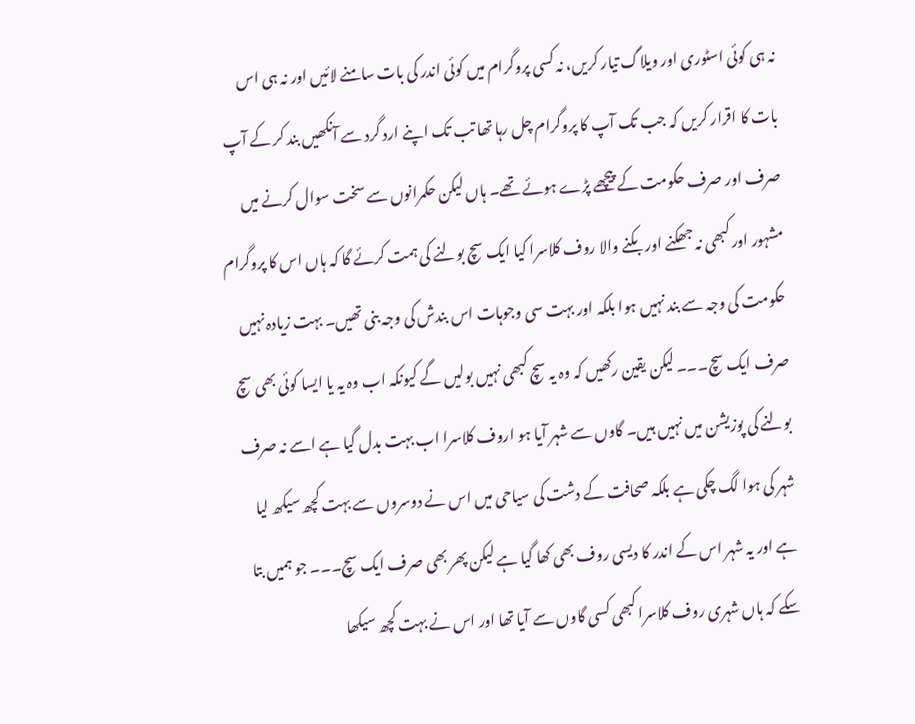نہ ہی کوئی اسٹوری اور ویلاگ تیار کریں، نہ کسی پروگرام میں کوئی اندر کی بات سامنے لائیں اور نہ ہی اس بات کا اقرار کریں کہ جب تک آپ کا پروگرام چل رہا تھا تب تک اپنے ارد گرد سے آنکھیں بند کر کے آپ صرف اور صرف حکومت کے پیچھے پڑے ہوئے تھے۔ ہاں لیکن حکمرانوں سے سخت سوال کرنے میں مشہور اور کبھی نہ جھکنے اور بکنے والا روف کلاسرا کیا ایک سچ بولنے کی ہمت کرئے گا کہ ہاں اس کا پروگرام حکومت کی وجہ سے بند نہیں ہوا بلکہ اور بہت سی وجوہات اس بندش کی وجہ بنی تھیں۔ بہت زیادہ نہیں صرف ایک سچ۔۔۔ لیکن یقین رکھیں کہ وہ یہ سچ کبھی نہیں بولیں گے کیونکہ اب وہ یہ یا ایسا کوئی بھی سچ بولنے کی پوزیشن میں نہیں ہیں۔ گاوں سے شہر آیا ہو اروف کلاسرا اب بہت بدل گیا ہے اسے نہ صرف شہر کی ہوا لگ چکی ہے بلکہ صحافت کے دشت کی سیاحی میں اس نے دوسروں سے بہت کچھ سیکھ لیا ہے اور یہ شہر اس کے اندر کا دیسی روف بھی کھا گیا ہے لیکن پھر بھی صرف ایک سچ۔۔۔ جو ہمیں بتا سکے کہ ہاں شہری روف کلاسرا کبھی کسی گاوں سے آیا تھا اور اس نے بہت کچھ سیکھا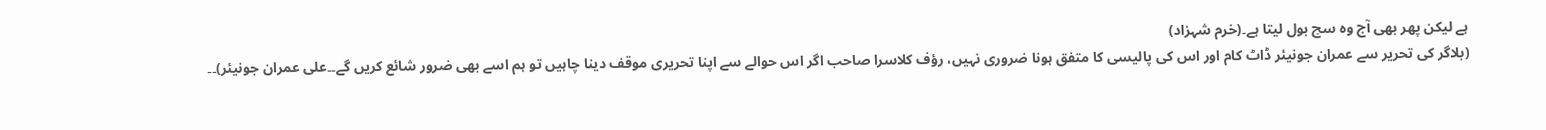ہے لیکن پھر بھی آج وہ سچ بول لیتا ہے۔(خرم شہزاد)
(بلاگر کی تحریر سے عمران جونیئر ڈاٹ کام اور اس کی پالیسی کا متفق ہونا ضروری نہیں، رؤف کلاسرا صاحب اگر اس حوالے سے اپنا تحریری موقف دینا چاہیں تو ہم اسے بھی ضرور شائع کریں گے۔۔علی عمران جونیئر)۔۔